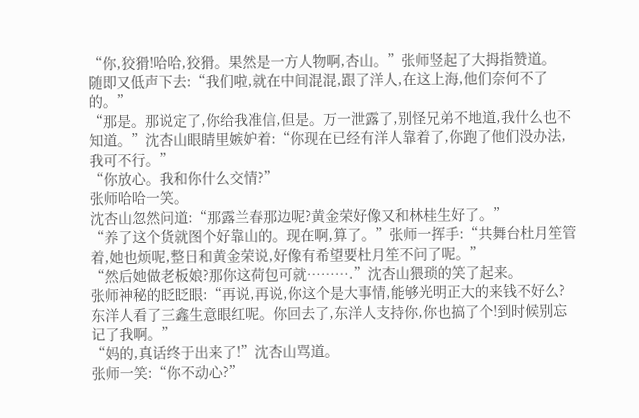“你,狡猾!哈哈,狡猾。果然是一方人物啊,杏山。”张师竖起了大拇指赞道。
随即又低声下去:“我们啦,就在中间混混,跟了洋人,在这上海,他们奈何不了的。”
“那是。那说定了,你给我准信,但是。万一泄露了,别怪兄弟不地道,我什么也不知道。”沈杏山眼睛里嫉妒着:“你现在已经有洋人靠着了,你跑了他们没办法,我可不行。”
“你放心。我和你什么交情?”
张师哈哈一笑。
沈杏山忽然问道:“那露兰春那边呢?黄金荣好像又和林桂生好了。”
“养了这个货就图个好靠山的。现在啊,算了。”张师一挥手:“共舞台杜月笙管着,她也烦呢,整日和黄金荣说,好像有希望要杜月笙不问了呢。”
“然后她做老板娘?那你这荷包可就……….”沈杏山猥琐的笑了起来。
张师神秘的眨眨眼:“再说,再说,你这个是大事情,能够光明正大的来钱不好么?东洋人看了三鑫生意眼红呢。你回去了,东洋人支持你,你也搞了个!到时候别忘记了我啊。”
“妈的,真话终于出来了!”沈杏山骂道。
张师一笑:“你不动心?”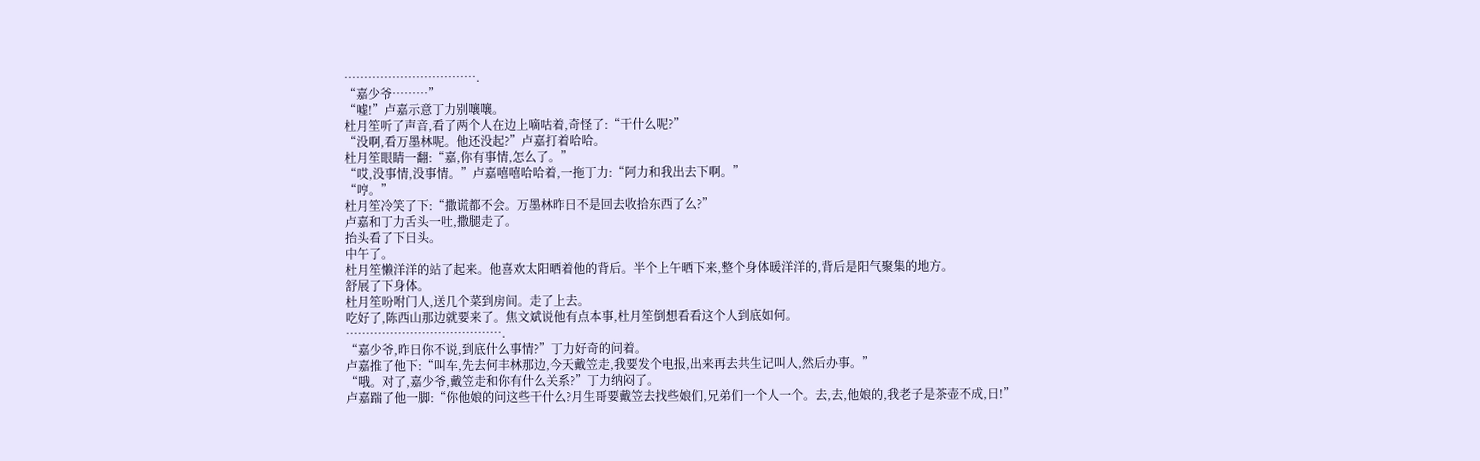…………………………….
“嘉少爷………”
“嘘!”卢嘉示意丁力别嚷嚷。
杜月笙听了声音,看了两个人在边上嘀咕着,奇怪了:“干什么呢?”
“没啊,看万墨林呢。他还没起?”卢嘉打着哈哈。
杜月笙眼睛一翻:“嘉,你有事情,怎么了。”
“哎,没事情,没事情。”卢嘉嘻嘻哈哈着,一拖丁力:“阿力和我出去下啊。”
“哼。”
杜月笙冷笑了下:“撒谎都不会。万墨林昨日不是回去收拾东西了么?”
卢嘉和丁力舌头一吐,撒腿走了。
抬头看了下日头。
中午了。
杜月笙懒洋洋的站了起来。他喜欢太阳晒着他的背后。半个上午晒下来,整个身体暖洋洋的,背后是阳气聚集的地方。
舒展了下身体。
杜月笙吩咐门人,送几个菜到房间。走了上去。
吃好了,陈西山那边就要来了。焦文斌说他有点本事,杜月笙倒想看看这个人到底如何。
………………………………….
“嘉少爷,昨日你不说,到底什么事情?”丁力好奇的问着。
卢嘉推了他下:“叫车,先去何丰林那边,今天戴笠走,我要发个电报,出来再去共生记叫人,然后办事。”
“哦。对了,嘉少爷,戴笠走和你有什么关系?”丁力纳闷了。
卢嘉踹了他一脚:“你他娘的问这些干什么?月生哥要戴笠去找些娘们,兄弟们一个人一个。去,去,他娘的,我老子是茶壶不成,日!”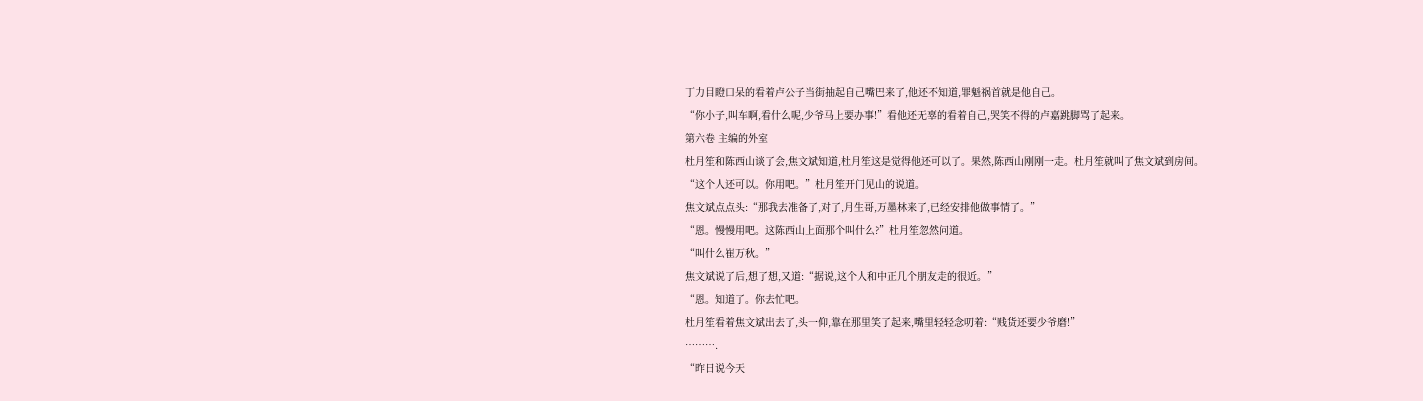丁力目瞪口呆的看着卢公子当街抽起自己嘴巴来了,他还不知道,罪魁祸首就是他自己。
“你小子,叫车啊,看什么呢,少爷马上要办事!”看他还无辜的看着自己,哭笑不得的卢嘉跳脚骂了起来。
第六卷 主编的外室
杜月笙和陈西山谈了会,焦文斌知道,杜月笙这是觉得他还可以了。果然,陈西山刚刚一走。杜月笙就叫了焦文斌到房间。
“这个人还可以。你用吧。”杜月笙开门见山的说道。
焦文斌点点头:“那我去准备了,对了,月生哥,万墨林来了,已经安排他做事情了。”
“恩。慢慢用吧。这陈西山上面那个叫什么?”杜月笙忽然问道。
“叫什么崔万秋。”
焦文斌说了后,想了想,又道:“据说,这个人和中正几个朋友走的很近。”
“恩。知道了。你去忙吧。
杜月笙看着焦文斌出去了,头一仰,靠在那里笑了起来,嘴里轻轻念叨着:“贱货还要少爷磨!”
……….
“昨日说今天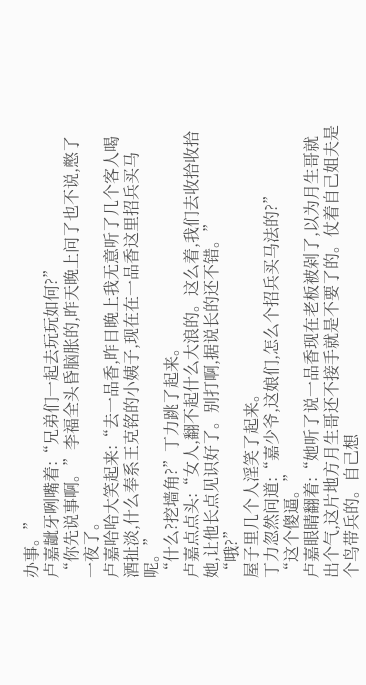办事。”
卢嘉龇牙咧嘴着:“兄弟们一起去玩玩如何?”
“你先说事啊。”李福全头昏脑胀的,昨天晚上问了也不说,憋了一夜了。
卢嘉哈哈大笑起来:“去一品香,昨日晚上我无意听了几个客人喝酒扯淡,什么奉系王克铭的小姨子,现在在一品香这里招兵买马呢。”
“什么?挖墙角?”丁力跳了起来。
卢嘉点点头:“女人,翻不起什么大浪的。这么着,我们去收拾收拾她,让他长点见识好了。别打啊,据说长的还不错。”
“哦?”
屋子里几个人淫笑了起来。
丁力忽然问道:“嘉少爷,这娘们,怎么个招兵买马法的?”
“这个傻逼。”
卢嘉眼睛翻着:“她听了说一品香现在老板被剁了,以为月生哥就出个气,这片地方月生哥还不接手就是不要了的。仗着自己姐夫是个鸟带兵的。自己想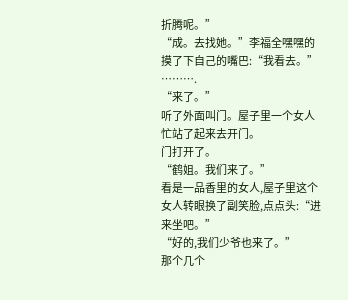折腾呢。”
“成。去找她。”李福全嘿嘿的摸了下自己的嘴巴:“我看去。”
……….
“来了。”
听了外面叫门。屋子里一个女人忙站了起来去开门。
门打开了。
“鹤姐。我们来了。”
看是一品香里的女人,屋子里这个女人转眼换了副笑脸,点点头:“进来坐吧。”
“好的,我们少爷也来了。”
那个几个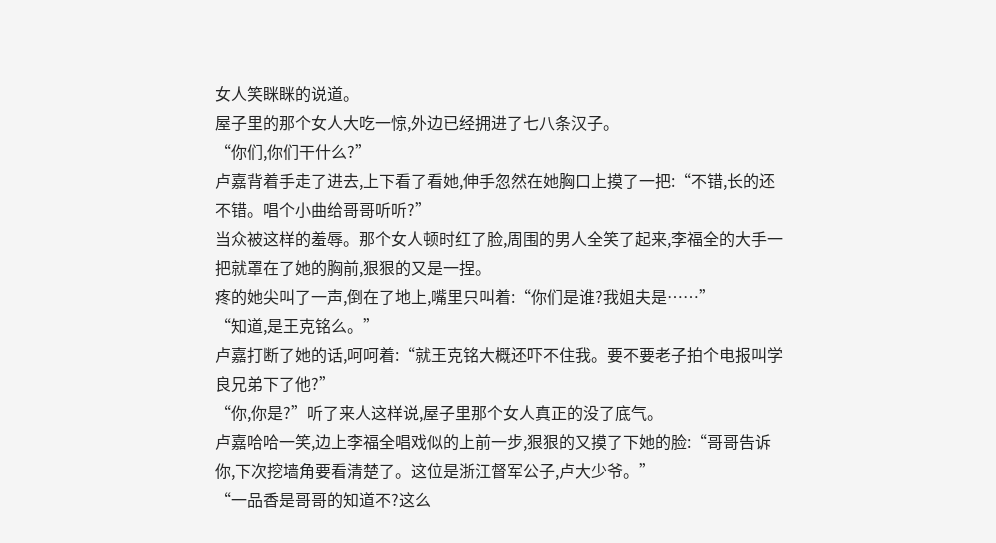女人笑眯眯的说道。
屋子里的那个女人大吃一惊,外边已经拥进了七八条汉子。
“你们,你们干什么?”
卢嘉背着手走了进去,上下看了看她,伸手忽然在她胸口上摸了一把:“不错,长的还不错。唱个小曲给哥哥听听?”
当众被这样的羞辱。那个女人顿时红了脸,周围的男人全笑了起来,李福全的大手一把就罩在了她的胸前,狠狠的又是一捏。
疼的她尖叫了一声,倒在了地上,嘴里只叫着:“你们是谁?我姐夫是……”
“知道,是王克铭么。”
卢嘉打断了她的话,呵呵着:“就王克铭大概还吓不住我。要不要老子拍个电报叫学良兄弟下了他?”
“你,你是?”听了来人这样说,屋子里那个女人真正的没了底气。
卢嘉哈哈一笑,边上李福全唱戏似的上前一步,狠狠的又摸了下她的脸:“哥哥告诉你,下次挖墙角要看清楚了。这位是浙江督军公子,卢大少爷。”
“一品香是哥哥的知道不?这么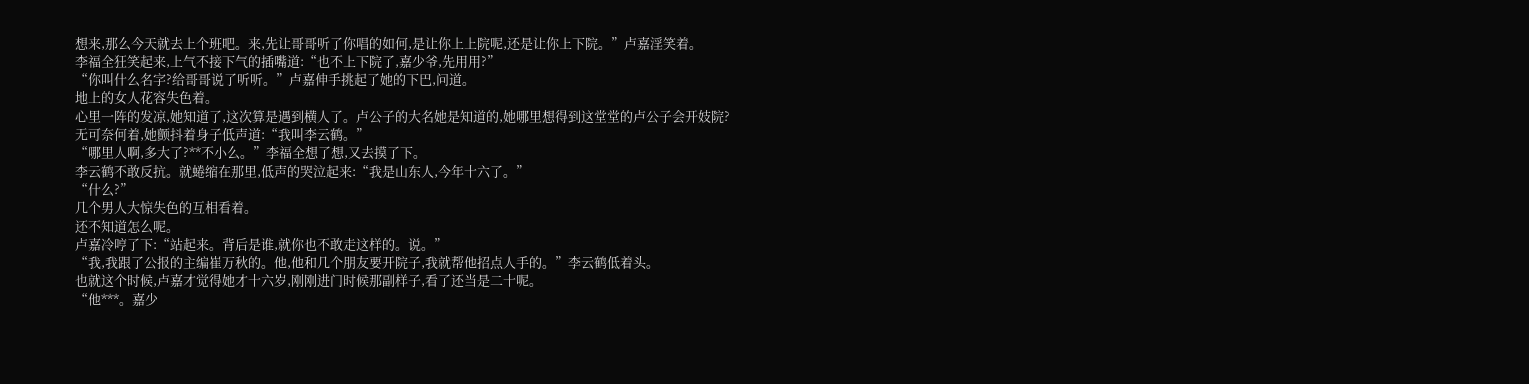想来,那么今天就去上个班吧。来,先让哥哥听了你唱的如何,是让你上上院呢,还是让你上下院。”卢嘉淫笑着。
李福全狂笑起来,上气不接下气的插嘴道:“也不上下院了,嘉少爷,先用用?”
“你叫什么名字?给哥哥说了听听。”卢嘉伸手挑起了她的下巴,问道。
地上的女人花容失色着。
心里一阵的发凉,她知道了,这次算是遇到横人了。卢公子的大名她是知道的,她哪里想得到这堂堂的卢公子会开妓院?
无可奈何着,她颤抖着身子低声道:“我叫李云鹤。”
“哪里人啊,多大了?**不小么。”李福全想了想,又去摸了下。
李云鹤不敢反抗。就蜷缩在那里,低声的哭泣起来:“我是山东人,今年十六了。”
“什么?”
几个男人大惊失色的互相看着。
还不知道怎么呢。
卢嘉冷哼了下:“站起来。背后是谁,就你也不敢走这样的。说。”
“我,我跟了公报的主编崔万秋的。他,他和几个朋友要开院子,我就帮他招点人手的。”李云鹤低着头。
也就这个时候,卢嘉才觉得她才十六岁,刚刚进门时候那副样子,看了还当是二十呢。
“他***。嘉少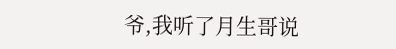爷,我听了月生哥说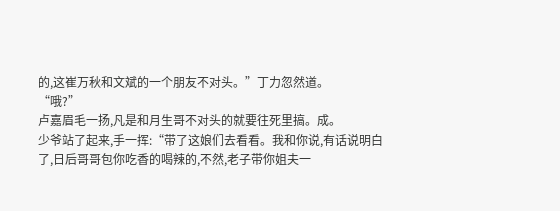的,这崔万秋和文斌的一个朋友不对头。”丁力忽然道。
“哦?”
卢嘉眉毛一扬,凡是和月生哥不对头的就要往死里搞。成。
少爷站了起来,手一挥:“带了这娘们去看看。我和你说,有话说明白了,日后哥哥包你吃香的喝辣的,不然,老子带你姐夫一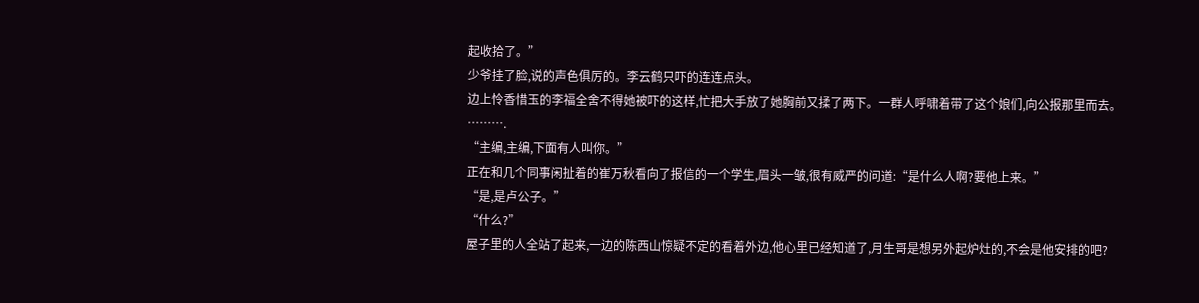起收拾了。”
少爷挂了脸,说的声色俱厉的。李云鹤只吓的连连点头。
边上怜香惜玉的李福全舍不得她被吓的这样,忙把大手放了她胸前又揉了两下。一群人呼啸着带了这个娘们,向公报那里而去。
……….
“主编,主编,下面有人叫你。”
正在和几个同事闲扯着的崔万秋看向了报信的一个学生,眉头一皱,很有威严的问道:“是什么人啊?要他上来。”
“是,是卢公子。”
“什么?”
屋子里的人全站了起来,一边的陈西山惊疑不定的看着外边,他心里已经知道了,月生哥是想另外起炉灶的,不会是他安排的吧?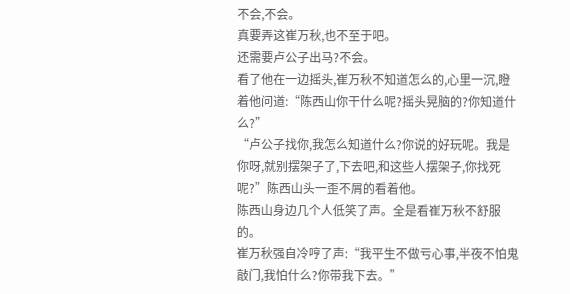不会,不会。
真要弄这崔万秋,也不至于吧。
还需要卢公子出马?不会。
看了他在一边摇头,崔万秋不知道怎么的,心里一沉,瞪着他问道:“陈西山你干什么呢?摇头晃脑的?你知道什么?”
“卢公子找你,我怎么知道什么?你说的好玩呢。我是你呀,就别摆架子了,下去吧,和这些人摆架子,你找死呢?”陈西山头一歪不屑的看着他。
陈西山身边几个人低笑了声。全是看崔万秋不舒服的。
崔万秋强自冷哼了声:“我平生不做亏心事,半夜不怕鬼敲门,我怕什么?你带我下去。”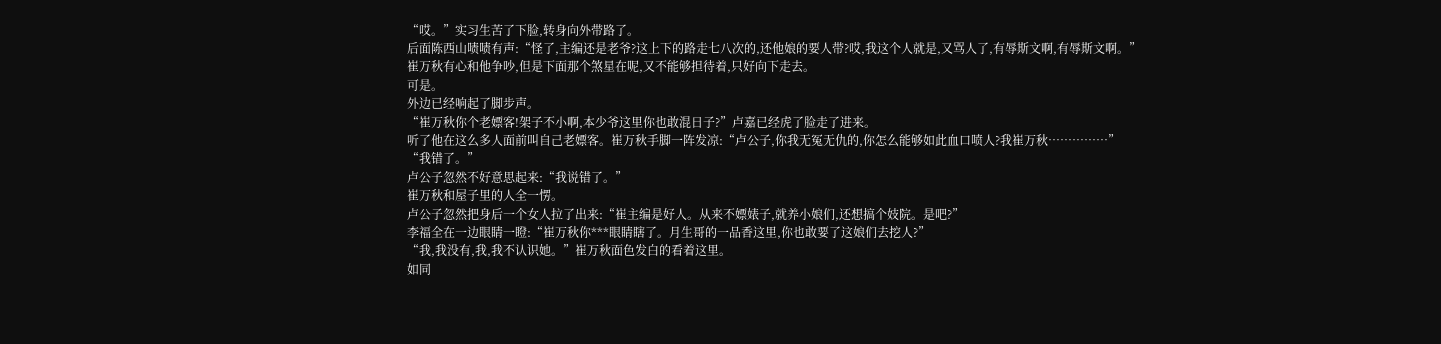“哎。”实习生苦了下脸,转身向外带路了。
后面陈西山啧啧有声:“怪了,主编还是老爷?这上下的路走七八次的,还他娘的要人带?哎,我这个人就是,又骂人了,有辱斯文啊,有辱斯文啊。”
崔万秋有心和他争吵,但是下面那个煞星在呢,又不能够担待着,只好向下走去。
可是。
外边已经响起了脚步声。
“崔万秋你个老嫖客!架子不小啊,本少爷这里你也敢混日子?”卢嘉已经虎了脸走了进来。
听了他在这么多人面前叫自己老嫖客。崔万秋手脚一阵发凉:“卢公子,你我无冤无仇的,你怎么能够如此血口喷人?我崔万秋……………”
“我错了。”
卢公子忽然不好意思起来:“我说错了。”
崔万秋和屋子里的人全一愣。
卢公子忽然把身后一个女人拉了出来:“崔主编是好人。从来不嫖婊子,就养小娘们,还想搞个妓院。是吧?”
李福全在一边眼睛一瞪:“崔万秋你***眼睛瞎了。月生哥的一品香这里,你也敢要了这娘们去挖人?”
“我,我没有,我,我不认识她。”崔万秋面色发白的看着这里。
如同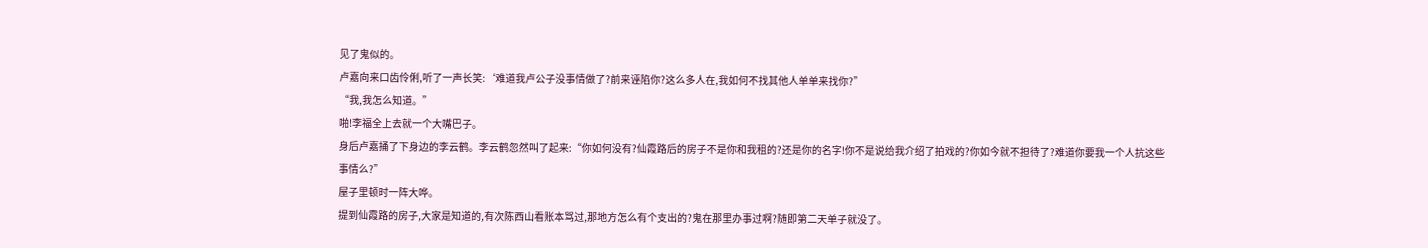见了鬼似的。
卢嘉向来口齿伶俐,听了一声长笑:‘难道我卢公子没事情做了?前来诬陷你?这么多人在,我如何不找其他人单单来找你?”
“我,我怎么知道。”
啪!李福全上去就一个大嘴巴子。
身后卢嘉捅了下身边的李云鹤。李云鹤忽然叫了起来:“你如何没有?仙霞路后的房子不是你和我租的?还是你的名字!你不是说给我介绍了拍戏的?你如今就不担待了?难道你要我一个人抗这些事情么?”
屋子里顿时一阵大哗。
提到仙霞路的房子,大家是知道的,有次陈西山看账本骂过,那地方怎么有个支出的?鬼在那里办事过啊?随即第二天单子就没了。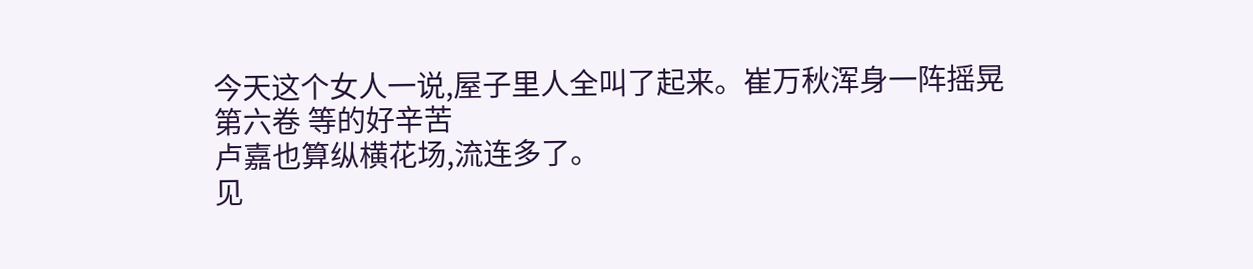今天这个女人一说,屋子里人全叫了起来。崔万秋浑身一阵摇晃
第六卷 等的好辛苦
卢嘉也算纵横花场,流连多了。
见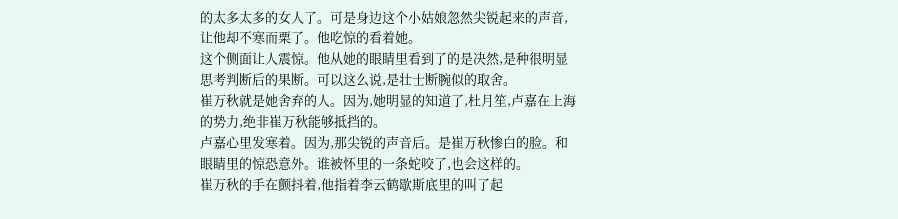的太多太多的女人了。可是身边这个小姑娘忽然尖锐起来的声音,让他却不寒而栗了。他吃惊的看着她。
这个侧面让人震惊。他从她的眼睛里看到了的是决然,是种很明显思考判断后的果断。可以这么说,是壮士断腕似的取舍。
崔万秋就是她舍弃的人。因为,她明显的知道了,杜月笙,卢嘉在上海的势力,绝非崔万秋能够抵挡的。
卢嘉心里发寒着。因为,那尖锐的声音后。是崔万秋惨白的脸。和眼睛里的惊恐意外。谁被怀里的一条蛇咬了,也会这样的。
崔万秋的手在颤抖着,他指着李云鹤歇斯底里的叫了起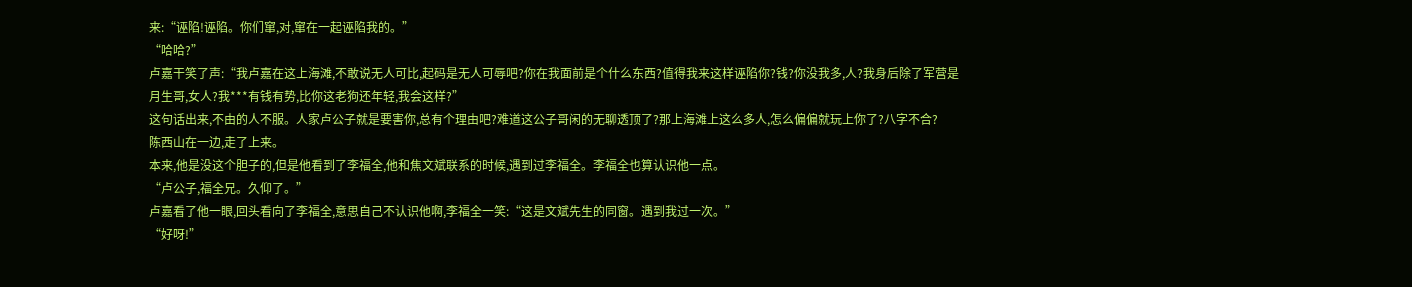来:“诬陷!诬陷。你们窜,对,窜在一起诬陷我的。”
“哈哈?”
卢嘉干笑了声:“我卢嘉在这上海滩,不敢说无人可比,起码是无人可辱吧?你在我面前是个什么东西?值得我来这样诬陷你?钱?你没我多,人?我身后除了军营是月生哥,女人?我***有钱有势,比你这老狗还年轻,我会这样?”
这句话出来,不由的人不服。人家卢公子就是要害你,总有个理由吧?难道这公子哥闲的无聊透顶了?那上海滩上这么多人,怎么偏偏就玩上你了?八字不合?
陈西山在一边,走了上来。
本来,他是没这个胆子的,但是他看到了李福全,他和焦文斌联系的时候,遇到过李福全。李福全也算认识他一点。
“卢公子,福全兄。久仰了。”
卢嘉看了他一眼,回头看向了李福全,意思自己不认识他啊,李福全一笑:“这是文斌先生的同窗。遇到我过一次。”
“好呀!”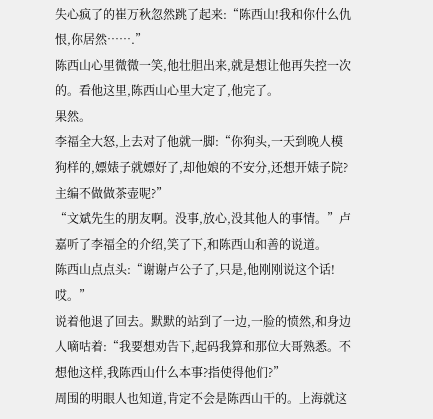失心疯了的崔万秋忽然跳了起来:“陈西山!我和你什么仇恨,你居然…….”
陈西山心里微微一笑,他壮胆出来,就是想让他再失控一次的。看他这里,陈西山心里大定了,他完了。
果然。
李福全大怒,上去对了他就一脚:“你狗头,一天到晚人模狗样的,嫖婊子就嫖好了,却他娘的不安分,还想开婊子院?主编不做做茶壶呢?”
“文斌先生的朋友啊。没事,放心,没其他人的事情。”卢嘉听了李福全的介绍,笑了下,和陈西山和善的说道。
陈西山点点头:“谢谢卢公子了,只是,他刚刚说这个话!哎。”
说着他退了回去。默默的站到了一边,一脸的愤然,和身边人嘀咕着:“我要想劝告下,起码我算和那位大哥熟悉。不想他这样,我陈西山什么本事?指使得他们?”
周围的明眼人也知道,肯定不会是陈西山干的。上海就这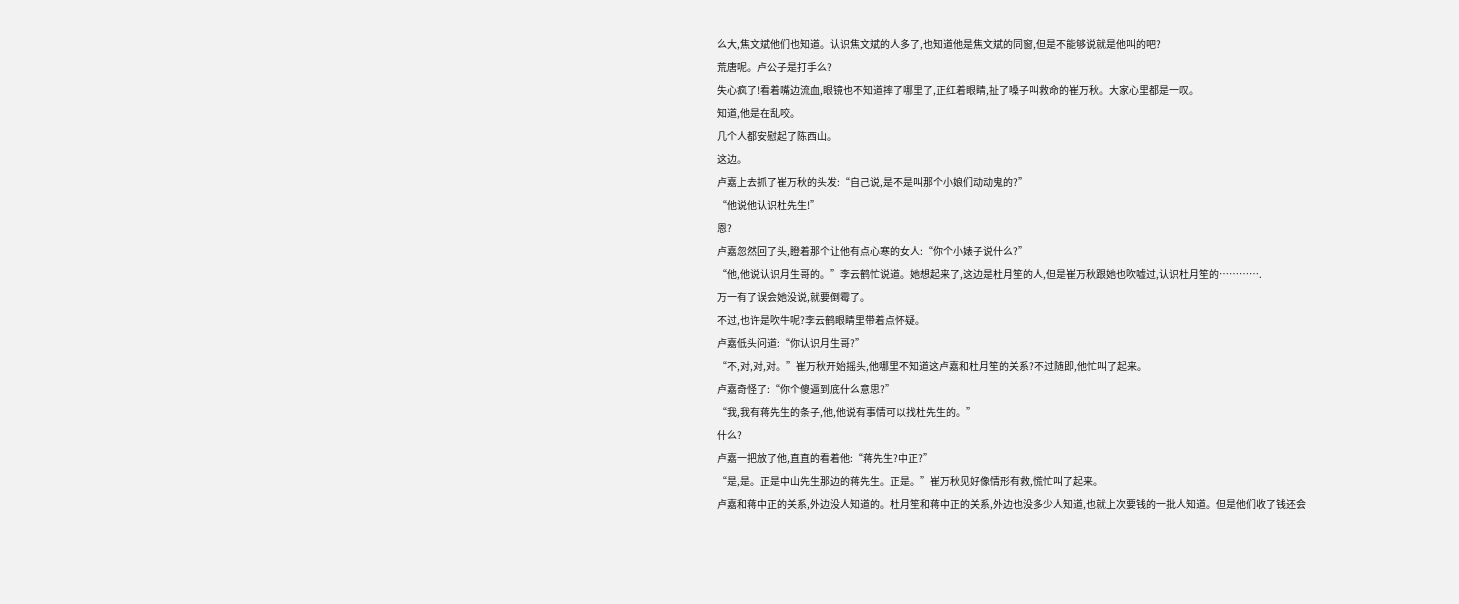么大,焦文斌他们也知道。认识焦文斌的人多了,也知道他是焦文斌的同窗,但是不能够说就是他叫的吧?
荒唐呢。卢公子是打手么?
失心疯了!看着嘴边流血,眼镜也不知道摔了哪里了,正红着眼睛,扯了嗓子叫救命的崔万秋。大家心里都是一叹。
知道,他是在乱咬。
几个人都安慰起了陈西山。
这边。
卢嘉上去抓了崔万秋的头发:“自己说,是不是叫那个小娘们动动鬼的?”
“他说他认识杜先生!”
恩?
卢嘉忽然回了头,瞪着那个让他有点心寒的女人:“你个小婊子说什么?”
“他,他说认识月生哥的。”李云鹤忙说道。她想起来了,这边是杜月笙的人,但是崔万秋跟她也吹嘘过,认识杜月笙的………….
万一有了误会她没说,就要倒霉了。
不过,也许是吹牛呢?李云鹤眼睛里带着点怀疑。
卢嘉低头问道:“你认识月生哥?”
“不,对,对,对。”崔万秋开始摇头,他哪里不知道这卢嘉和杜月笙的关系?不过随即,他忙叫了起来。
卢嘉奇怪了:“你个傻逼到底什么意思?”
“我,我有蒋先生的条子,他,他说有事情可以找杜先生的。”
什么?
卢嘉一把放了他,直直的看着他:“蒋先生?中正?”
“是,是。正是中山先生那边的蒋先生。正是。”崔万秋见好像情形有救,慌忙叫了起来。
卢嘉和蒋中正的关系,外边没人知道的。杜月笙和蒋中正的关系,外边也没多少人知道,也就上次要钱的一批人知道。但是他们收了钱还会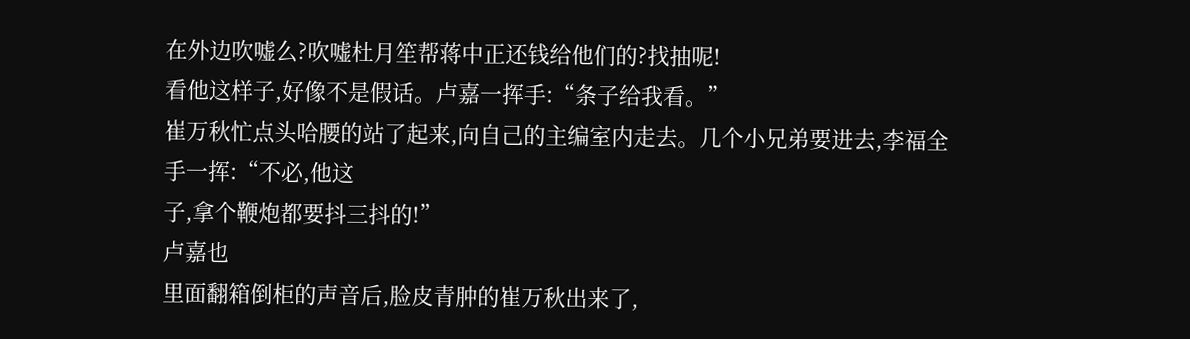在外边吹嘘么?吹嘘杜月笙帮蒋中正还钱给他们的?找抽呢!
看他这样子,好像不是假话。卢嘉一挥手:“条子给我看。”
崔万秋忙点头哈腰的站了起来,向自己的主编室内走去。几个小兄弟要进去,李福全手一挥:“不必,他这
子,拿个鞭炮都要抖三抖的!”
卢嘉也
里面翻箱倒柜的声音后,脸皮青肿的崔万秋出来了,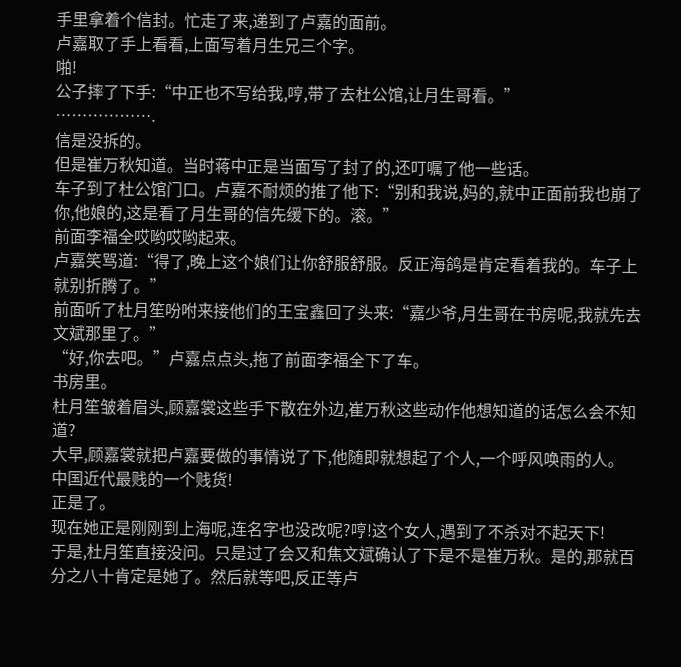手里拿着个信封。忙走了来,递到了卢嘉的面前。
卢嘉取了手上看看,上面写着月生兄三个字。
啪!
公子摔了下手:“中正也不写给我,哼,带了去杜公馆,让月生哥看。”
……………….
信是没拆的。
但是崔万秋知道。当时蒋中正是当面写了封了的,还叮嘱了他一些话。
车子到了杜公馆门口。卢嘉不耐烦的推了他下:“别和我说,妈的,就中正面前我也崩了你,他娘的,这是看了月生哥的信先缓下的。滚。”
前面李福全哎哟哎哟起来。
卢嘉笑骂道:“得了,晚上这个娘们让你舒服舒服。反正海鸽是肯定看着我的。车子上就别折腾了。”
前面听了杜月笙吩咐来接他们的王宝鑫回了头来:“嘉少爷,月生哥在书房呢,我就先去文斌那里了。”
“好,你去吧。”卢嘉点点头,拖了前面李福全下了车。
书房里。
杜月笙皱着眉头,顾嘉裳这些手下散在外边,崔万秋这些动作他想知道的话怎么会不知道?
大早,顾嘉裳就把卢嘉要做的事情说了下,他随即就想起了个人,一个呼风唤雨的人。
中国近代最贱的一个贱货!
正是了。
现在她正是刚刚到上海呢,连名字也没改呢?哼!这个女人,遇到了不杀对不起天下!
于是,杜月笙直接没问。只是过了会又和焦文斌确认了下是不是崔万秋。是的,那就百分之八十肯定是她了。然后就等吧,反正等卢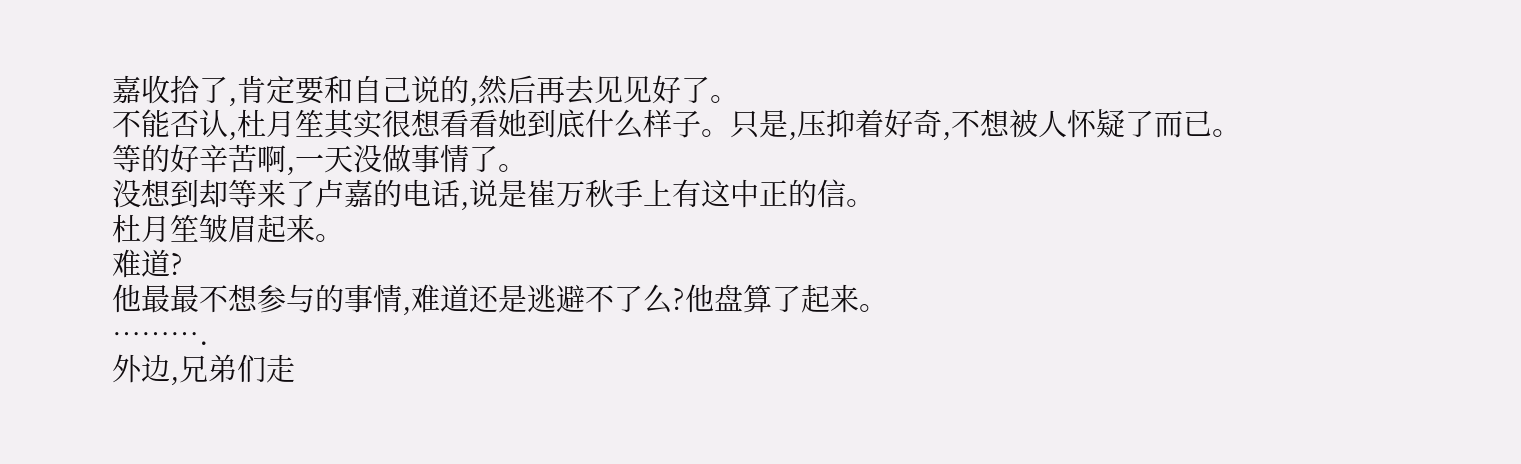嘉收拾了,肯定要和自己说的,然后再去见见好了。
不能否认,杜月笙其实很想看看她到底什么样子。只是,压抑着好奇,不想被人怀疑了而已。
等的好辛苦啊,一天没做事情了。
没想到却等来了卢嘉的电话,说是崔万秋手上有这中正的信。
杜月笙皱眉起来。
难道?
他最最不想参与的事情,难道还是逃避不了么?他盘算了起来。
……….
外边,兄弟们走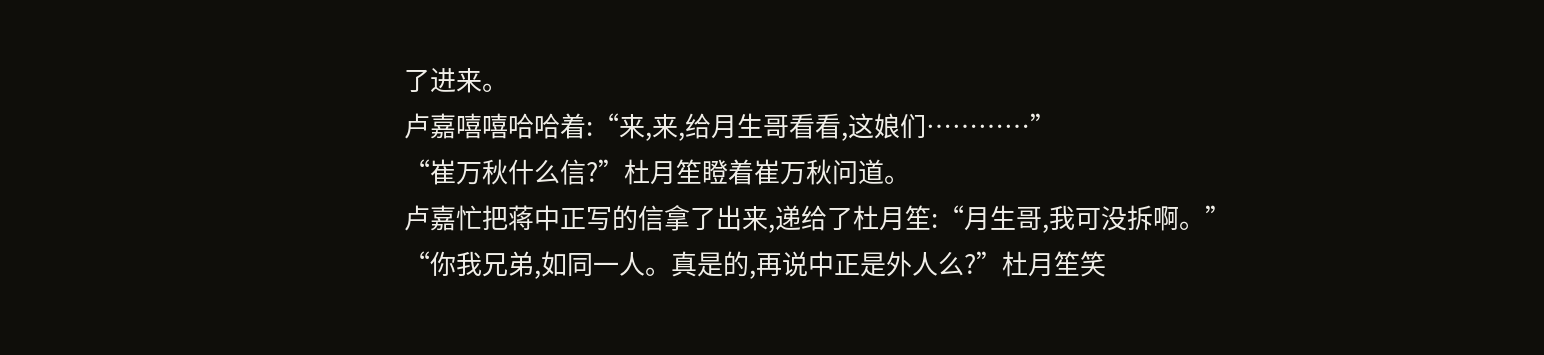了进来。
卢嘉嘻嘻哈哈着:“来,来,给月生哥看看,这娘们…………”
“崔万秋什么信?”杜月笙瞪着崔万秋问道。
卢嘉忙把蒋中正写的信拿了出来,递给了杜月笙:“月生哥,我可没拆啊。”
“你我兄弟,如同一人。真是的,再说中正是外人么?”杜月笙笑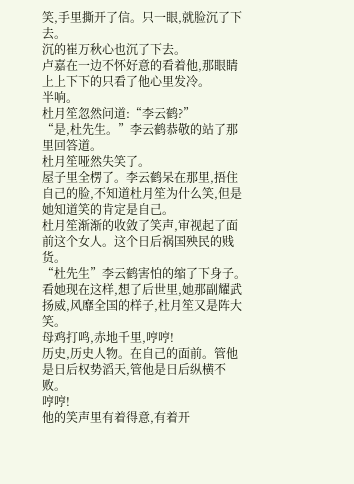笑,手里撕开了信。只一眼,就脸沉了下去。
沉的崔万秋心也沉了下去。
卢嘉在一边不怀好意的看着他,那眼睛上上下下的只看了他心里发冷。
半响。
杜月笙忽然问道:“李云鹤?”
“是,杜先生。”李云鹤恭敬的站了那里回答道。
杜月笙哑然失笑了。
屋子里全楞了。李云鹤呆在那里,捂住自己的脸,不知道杜月笙为什么笑,但是她知道笑的肯定是自己。
杜月笙渐渐的收敛了笑声,审视起了面前这个女人。这个日后祸国殃民的贱货。
“杜先生”李云鹤害怕的缩了下身子。
看她现在这样,想了后世里,她那副耀武扬威,风靡全国的样子,杜月笙又是阵大笑。
母鸡打鸣,赤地千里,哼哼!
历史,历史人物。在自己的面前。管他是日后权势滔天,管他是日后纵横不败。
哼哼!
他的笑声里有着得意,有着开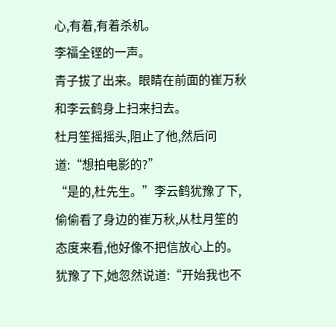心,有着,有着杀机。
李福全铿的一声。
青子拔了出来。眼睛在前面的崔万秋和李云鹤身上扫来扫去。
杜月笙摇摇头,阻止了他,然后问道:“想拍电影的?”
“是的,杜先生。”李云鹤犹豫了下,偷偷看了身边的崔万秋,从杜月笙的态度来看,他好像不把信放心上的。
犹豫了下,她忽然说道:“开始我也不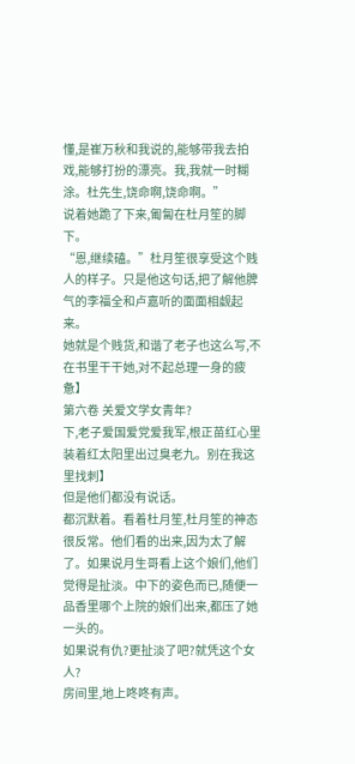懂,是崔万秋和我说的,能够带我去拍戏,能够打扮的漂亮。我,我就一时糊涂。杜先生,饶命啊,饶命啊。”
说着她跪了下来,匍匐在杜月笙的脚下。
“恩,继续磕。”杜月笙很享受这个贱人的样子。只是他这句话,把了解他脾气的李福全和卢嘉听的面面相觑起来。
她就是个贱货,和谐了老子也这么写,不在书里干干她,对不起总理一身的疲惫】
第六卷 关爱文学女青年?
下,老子爱国爱党爱我军,根正苗红心里装着红太阳里出过臭老九。别在我这里找刺】
但是他们都没有说话。
都沉默着。看着杜月笙,杜月笙的神态很反常。他们看的出来,因为太了解了。如果说月生哥看上这个娘们,他们觉得是扯淡。中下的姿色而已,随便一品香里哪个上院的娘们出来,都压了她一头的。
如果说有仇?更扯淡了吧?就凭这个女人?
房间里,地上咚咚有声。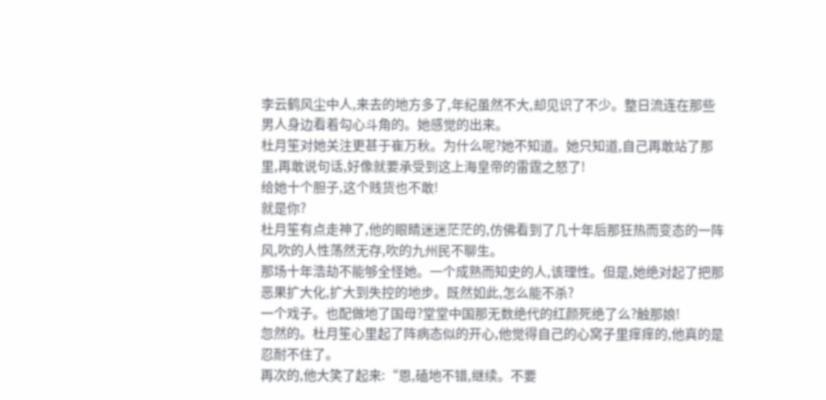李云鹤风尘中人,来去的地方多了,年纪虽然不大,却见识了不少。整日流连在那些男人身边看着勾心斗角的。她感觉的出来。
杜月笙对她关注更甚于崔万秋。为什么呢?她不知道。她只知道,自己再敢站了那里,再敢说句话,好像就要承受到这上海皇帝的雷霆之怒了!
给她十个胆子,这个贱货也不敢!
就是你?
杜月笙有点走神了,他的眼睛迷迷茫茫的,仿佛看到了几十年后那狂热而变态的一阵风,吹的人性荡然无存,吹的九州民不聊生。
那场十年浩劫不能够全怪她。一个成熟而知史的人,该理性。但是,她绝对起了把那恶果扩大化,扩大到失控的地步。既然如此,怎么能不杀?
一个戏子。也配做地了国母?堂堂中国那无数绝代的红颜死绝了么?触那娘!
忽然的。杜月笙心里起了阵病态似的开心,他觉得自己的心窝子里痒痒的,他真的是忍耐不住了。
再次的,他大笑了起来:“恩,磕地不错,继续。不要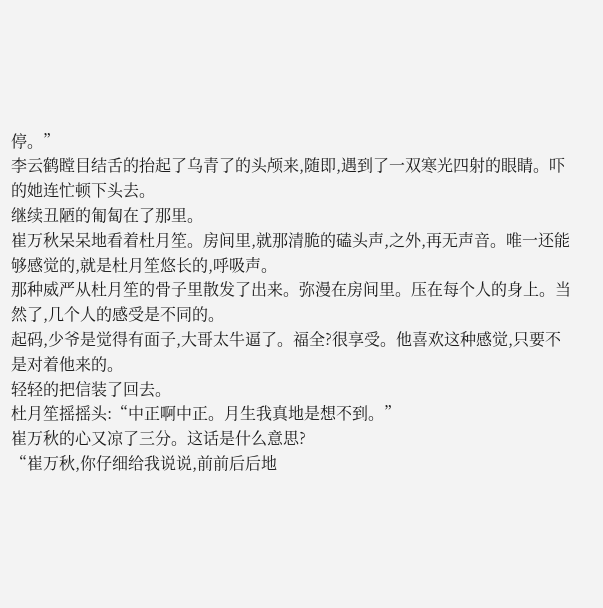停。”
李云鹤瞠目结舌的抬起了乌青了的头颅来,随即,遇到了一双寒光四射的眼睛。吓的她连忙顿下头去。
继续丑陋的匍匐在了那里。
崔万秋呆呆地看着杜月笙。房间里,就那清脆的磕头声,之外,再无声音。唯一还能够感觉的,就是杜月笙悠长的,呼吸声。
那种威严从杜月笙的骨子里散发了出来。弥漫在房间里。压在每个人的身上。当然了,几个人的感受是不同的。
起码,少爷是觉得有面子,大哥太牛逼了。福全?很享受。他喜欢这种感觉,只要不是对着他来的。
轻轻的把信装了回去。
杜月笙摇摇头:“中正啊中正。月生我真地是想不到。”
崔万秋的心又凉了三分。这话是什么意思?
“崔万秋,你仔细给我说说,前前后后地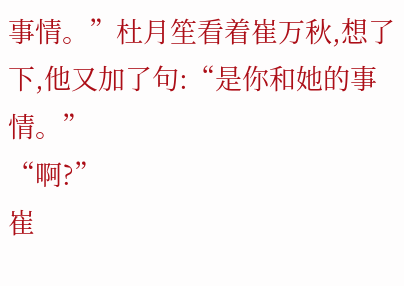事情。”杜月笙看着崔万秋,想了下,他又加了句:“是你和她的事情。”
“啊?”
崔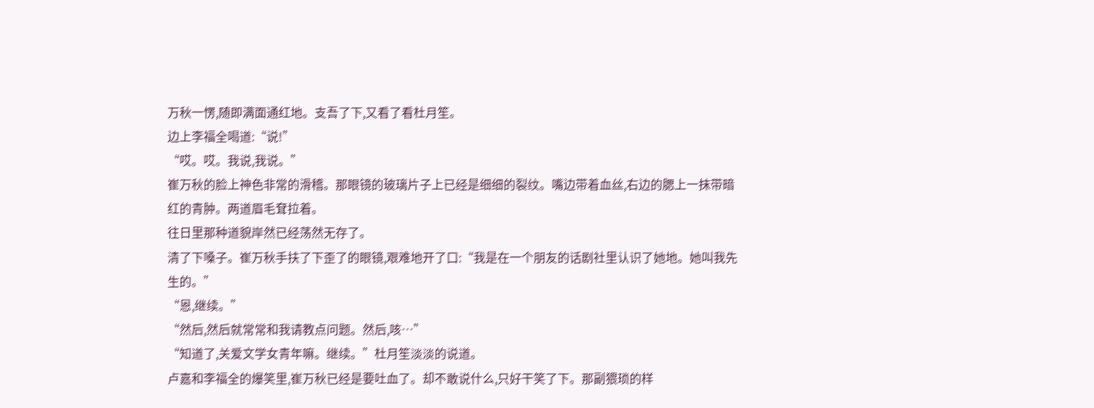万秋一愣,随即满面通红地。支吾了下,又看了看杜月笙。
边上李福全喝道:“说!”
“哎。哎。我说,我说。”
崔万秋的脸上神色非常的滑稽。那眼镜的玻璃片子上已经是细细的裂纹。嘴边带着血丝,右边的腮上一抹带暗红的青肿。两道眉毛耷拉着。
往日里那种道貌岸然已经荡然无存了。
清了下嗓子。崔万秋手扶了下歪了的眼镜,艰难地开了口:“我是在一个朋友的话剧社里认识了她地。她叫我先生的。”
“恩,继续。”
“然后,然后就常常和我请教点问题。然后,咳…”
“知道了,关爱文学女青年嘛。继续。”杜月笙淡淡的说道。
卢嘉和李福全的爆笑里,崔万秋已经是要吐血了。却不敢说什么,只好干笑了下。那副猥琐的样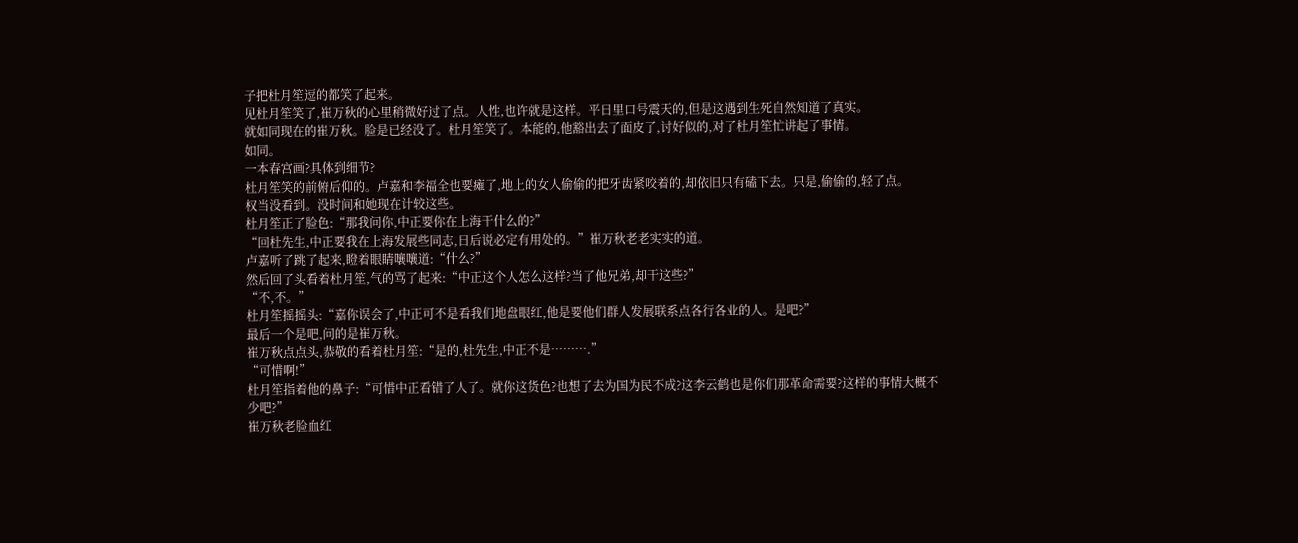子把杜月笙逗的都笑了起来。
见杜月笙笑了,崔万秋的心里稍微好过了点。人性,也许就是这样。平日里口号震天的,但是这遇到生死自然知道了真实。
就如同现在的崔万秋。脸是已经没了。杜月笙笑了。本能的,他豁出去了面皮了,讨好似的,对了杜月笙忙讲起了事情。
如同。
一本春宫画?具体到细节?
杜月笙笑的前俯后仰的。卢嘉和李福全也要瘫了,地上的女人偷偷的把牙齿紧咬着的,却依旧只有磕下去。只是,偷偷的,轻了点。
权当没看到。没时间和她现在计较这些。
杜月笙正了脸色:“那我问你,中正要你在上海干什么的?”
“回杜先生,中正要我在上海发展些同志,日后说必定有用处的。”崔万秋老老实实的道。
卢嘉听了跳了起来,瞪着眼睛嚷嚷道:“什么?”
然后回了头看着杜月笙,气的骂了起来:“中正这个人怎么这样?当了他兄弟,却干这些?”
“不,不。”
杜月笙摇摇头:“嘉你误会了,中正可不是看我们地盘眼红,他是要他们群人发展联系点各行各业的人。是吧?”
最后一个是吧,问的是崔万秋。
崔万秋点点头,恭敬的看着杜月笙:“是的,杜先生,中正不是……….”
“可惜啊!”
杜月笙指着他的鼻子:“可惜中正看错了人了。就你这货色?也想了去为国为民不成?这李云鹤也是你们那革命需要?这样的事情大概不少吧?”
崔万秋老脸血红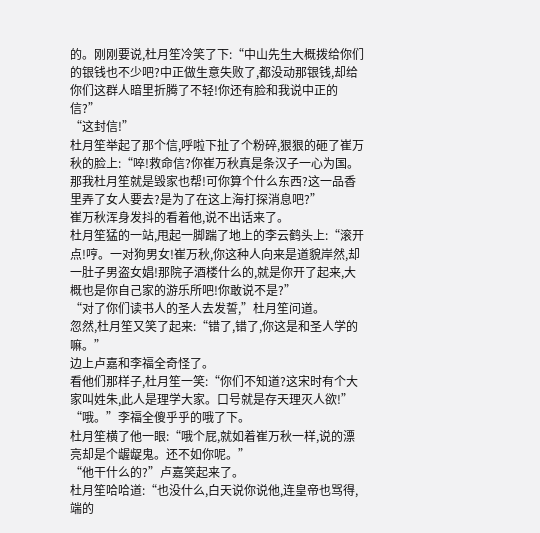的。刚刚要说,杜月笙冷笑了下:“中山先生大概拨给你们的银钱也不少吧?中正做生意失败了,都没动那银钱,却给你们这群人暗里折腾了不轻!你还有脸和我说中正的信?”
“这封信!”
杜月笙举起了那个信,呼啦下扯了个粉碎,狠狠的砸了崔万秋的脸上:“啐!救命信?你崔万秋真是条汉子一心为国。那我杜月笙就是毁家也帮!可你算个什么东西?这一品香里弄了女人要去?是为了在这上海打探消息吧?”
崔万秋浑身发抖的看着他,说不出话来了。
杜月笙猛的一站,甩起一脚踹了地上的李云鹤头上:“滚开点!哼。一对狗男女!崔万秋,你这种人向来是道貌岸然,却一肚子男盗女娼!那院子酒楼什么的,就是你开了起来,大概也是你自己家的游乐所吧!你敢说不是?”
“对了你们读书人的圣人去发誓,”杜月笙问道。
忽然,杜月笙又笑了起来:“错了,错了,你这是和圣人学的嘛。”
边上卢嘉和李福全奇怪了。
看他们那样子,杜月笙一笑:“你们不知道?这宋时有个大家叫姓朱,此人是理学大家。口号就是存天理灭人欲!”
“哦。”李福全傻乎乎的哦了下。
杜月笙横了他一眼:“哦个屁,就如着崔万秋一样,说的漂亮却是个龌龊鬼。还不如你呢。”
“他干什么的?”卢嘉笑起来了。
杜月笙哈哈道:“也没什么,白天说你说他,连皇帝也骂得,端的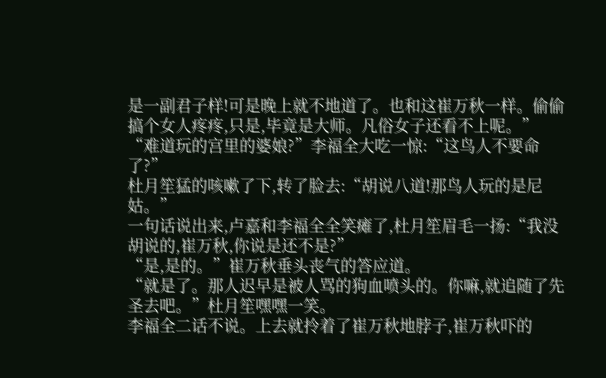是一副君子样!可是晚上就不地道了。也和这崔万秋一样。偷偷搞个女人疼疼,只是,毕竟是大师。凡俗女子还看不上呢。”
“难道玩的宫里的婆娘?”李福全大吃一惊:“这鸟人不要命了?”
杜月笙猛的咳嗽了下,转了脸去:“胡说八道!那鸟人玩的是尼姑。”
一句话说出来,卢嘉和李福全全笑瘫了,杜月笙眉毛一扬:“我没胡说的,崔万秋,你说是还不是?”
“是,是的。”崔万秋垂头丧气的答应道。
“就是了。那人迟早是被人骂的狗血喷头的。你嘛,就追随了先圣去吧。”杜月笙嘿嘿一笑。
李福全二话不说。上去就拎着了崔万秋地脖子,崔万秋吓的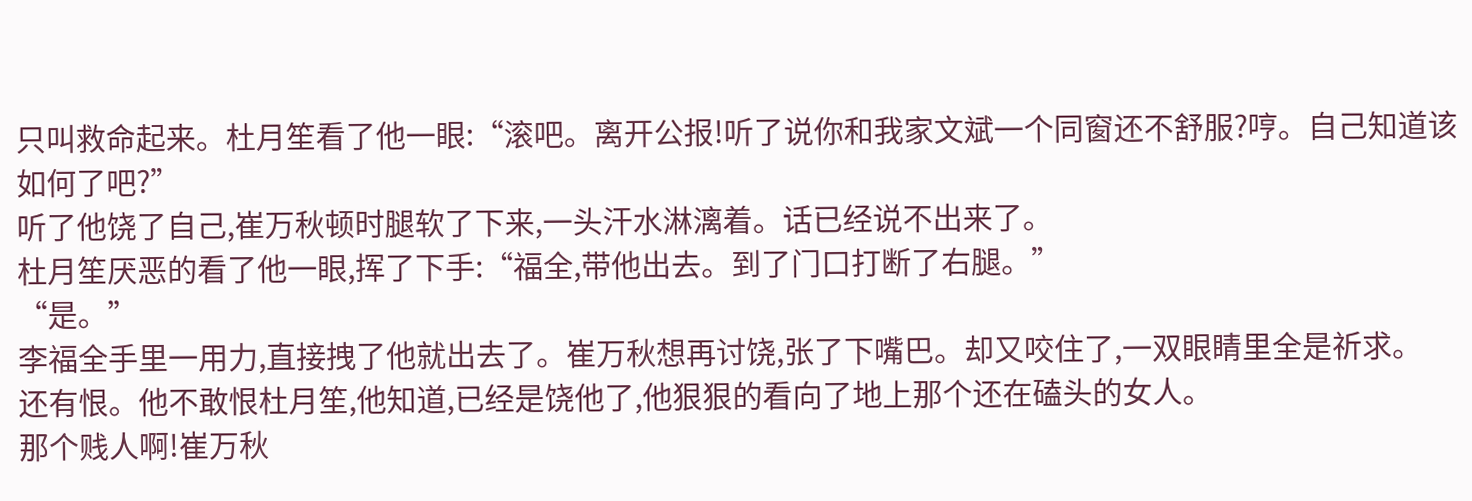只叫救命起来。杜月笙看了他一眼:“滚吧。离开公报!听了说你和我家文斌一个同窗还不舒服?哼。自己知道该如何了吧?”
听了他饶了自己,崔万秋顿时腿软了下来,一头汗水淋漓着。话已经说不出来了。
杜月笙厌恶的看了他一眼,挥了下手:“福全,带他出去。到了门口打断了右腿。”
“是。”
李福全手里一用力,直接拽了他就出去了。崔万秋想再讨饶,张了下嘴巴。却又咬住了,一双眼睛里全是祈求。
还有恨。他不敢恨杜月笙,他知道,已经是饶他了,他狠狠的看向了地上那个还在磕头的女人。
那个贱人啊!崔万秋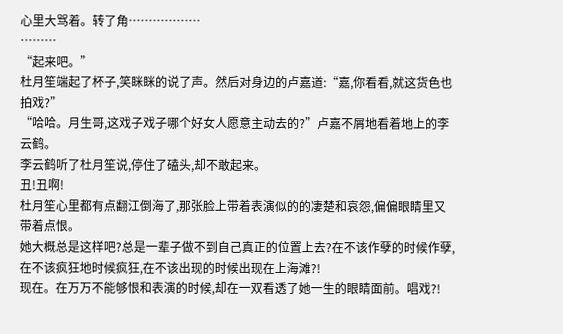心里大骂着。转了角………………
………
“起来吧。”
杜月笙端起了杯子,笑眯眯的说了声。然后对身边的卢嘉道:“嘉,你看看,就这货色也拍戏?”
“哈哈。月生哥,这戏子戏子哪个好女人愿意主动去的?”卢嘉不屑地看着地上的李云鹤。
李云鹤听了杜月笙说,停住了磕头,却不敢起来。
丑!丑啊!
杜月笙心里都有点翻江倒海了,那张脸上带着表演似的的凄楚和哀怨,偏偏眼睛里又带着点恨。
她大概总是这样吧?总是一辈子做不到自己真正的位置上去?在不该作孽的时候作孽,在不该疯狂地时候疯狂,在不该出现的时候出现在上海滩?!
现在。在万万不能够恨和表演的时候,却在一双看透了她一生的眼睛面前。唱戏?!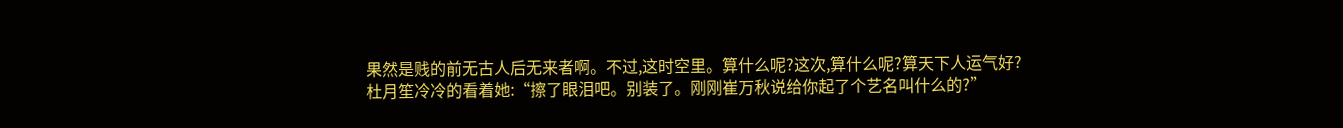果然是贱的前无古人后无来者啊。不过,这时空里。算什么呢?这次,算什么呢?算天下人运气好?
杜月笙冷冷的看着她:“擦了眼泪吧。别装了。刚刚崔万秋说给你起了个艺名叫什么的?”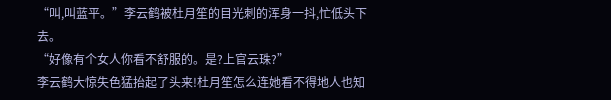“叫,叫蓝平。”李云鹤被杜月笙的目光刺的浑身一抖,忙低头下去。
“好像有个女人你看不舒服的。是?上官云珠?”
李云鹤大惊失色猛抬起了头来!杜月笙怎么连她看不得地人也知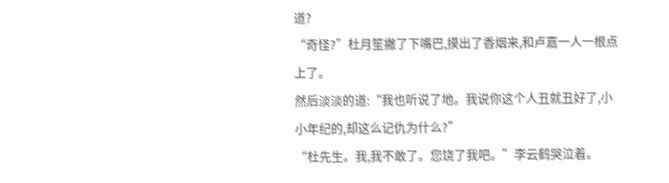道?
“奇怪?”杜月笙撇了下嘴巴,摸出了香烟来,和卢嘉一人一根点上了。
然后淡淡的道:“我也听说了地。我说你这个人丑就丑好了,小小年纪的,却这么记仇为什么?”
“杜先生。我,我不敢了。您饶了我吧。”李云鹤哭泣着。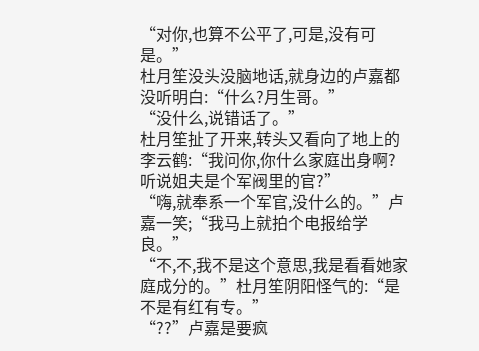“对你,也算不公平了,可是,没有可是。”
杜月笙没头没脑地话,就身边的卢嘉都没听明白:“什么?月生哥。”
“没什么,说错话了。”
杜月笙扯了开来,转头又看向了地上的李云鹤:“我问你,你什么家庭出身啊?听说姐夫是个军阀里的官?”
“嗨,就奉系一个军官,没什么的。”卢嘉一笑;“我马上就拍个电报给学良。”
“不,不,我不是这个意思,我是看看她家庭成分的。”杜月笙阴阳怪气的:“是不是有红有专。”
“??”卢嘉是要疯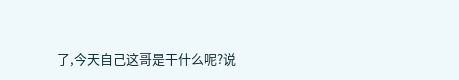了,今天自己这哥是干什么呢?说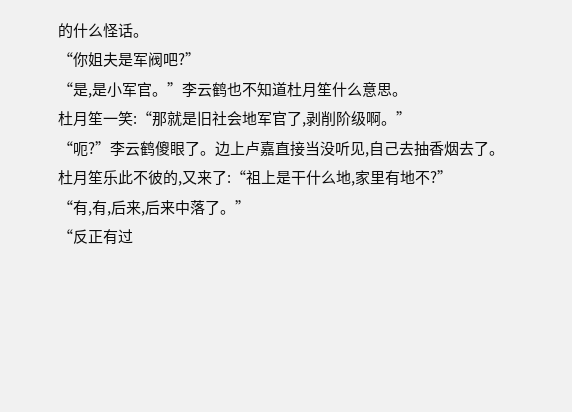的什么怪话。
“你姐夫是军阀吧?”
“是,是小军官。”李云鹤也不知道杜月笙什么意思。
杜月笙一笑:“那就是旧社会地军官了,剥削阶级啊。”
“呃?”李云鹤傻眼了。边上卢嘉直接当没听见,自己去抽香烟去了。
杜月笙乐此不彼的,又来了:“祖上是干什么地,家里有地不?”
“有,有,后来,后来中落了。”
“反正有过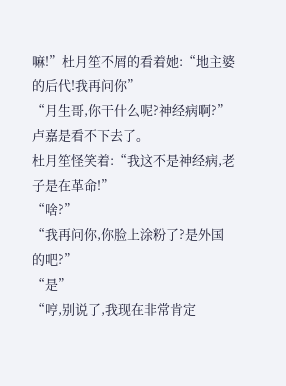嘛!”杜月笙不屑的看着她:“地主婆的后代!我再问你”
“月生哥,你干什么呢?神经病啊?”卢嘉是看不下去了。
杜月笙怪笑着:“我这不是神经病,老子是在革命!”
“啥?”
“我再问你,你脸上涂粉了?是外国的吧?”
“是”
“哼,别说了,我现在非常肯定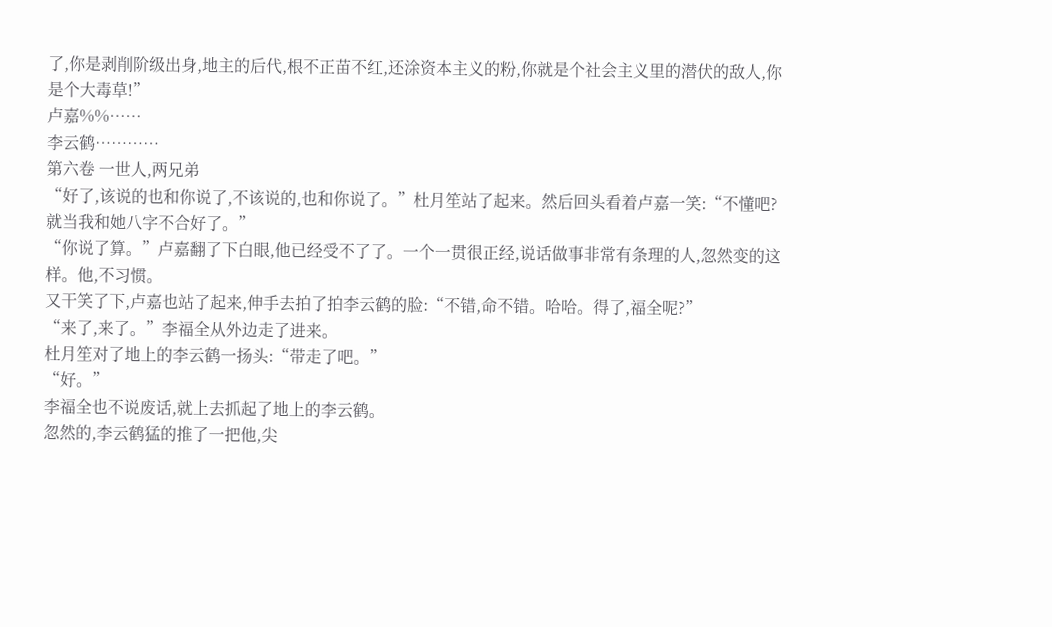了,你是剥削阶级出身,地主的后代,根不正苗不红,还涂资本主义的粉,你就是个社会主义里的潜伏的敌人,你是个大毒草!”
卢嘉%%……
李云鹤…………
第六卷 一世人,两兄弟
“好了,该说的也和你说了,不该说的,也和你说了。”杜月笙站了起来。然后回头看着卢嘉一笑:“不懂吧?就当我和她八字不合好了。”
“你说了算。”卢嘉翻了下白眼,他已经受不了了。一个一贯很正经,说话做事非常有条理的人,忽然变的这样。他,不习惯。
又干笑了下,卢嘉也站了起来,伸手去拍了拍李云鹤的脸:“不错,命不错。哈哈。得了,福全呢?”
“来了,来了。”李福全从外边走了进来。
杜月笙对了地上的李云鹤一扬头:“带走了吧。”
“好。”
李福全也不说废话,就上去抓起了地上的李云鹤。
忽然的,李云鹤猛的推了一把他,尖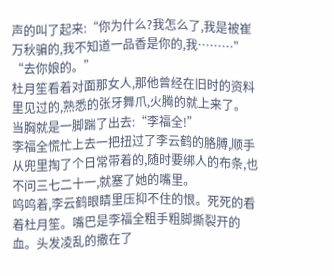声的叫了起来:“你为什么?我怎么了,我是被崔万秋骗的,我不知道一品香是你的,我………”
“去你娘的。”
杜月笙看着对面那女人,那他曾经在旧时的资料里见过的,熟悉的张牙舞爪,火腾的就上来了。
当胸就是一脚踹了出去:“李福全!”
李福全慌忙上去一把扭过了李云鹤的胳膊,顺手从兜里掏了个日常带着的,随时要绑人的布条,也不问三七二十一,就塞了她的嘴里。
呜呜着,李云鹤眼睛里压抑不住的恨。死死的看着杜月笙。嘴巴是李福全粗手粗脚撕裂开的血。头发凌乱的撒在了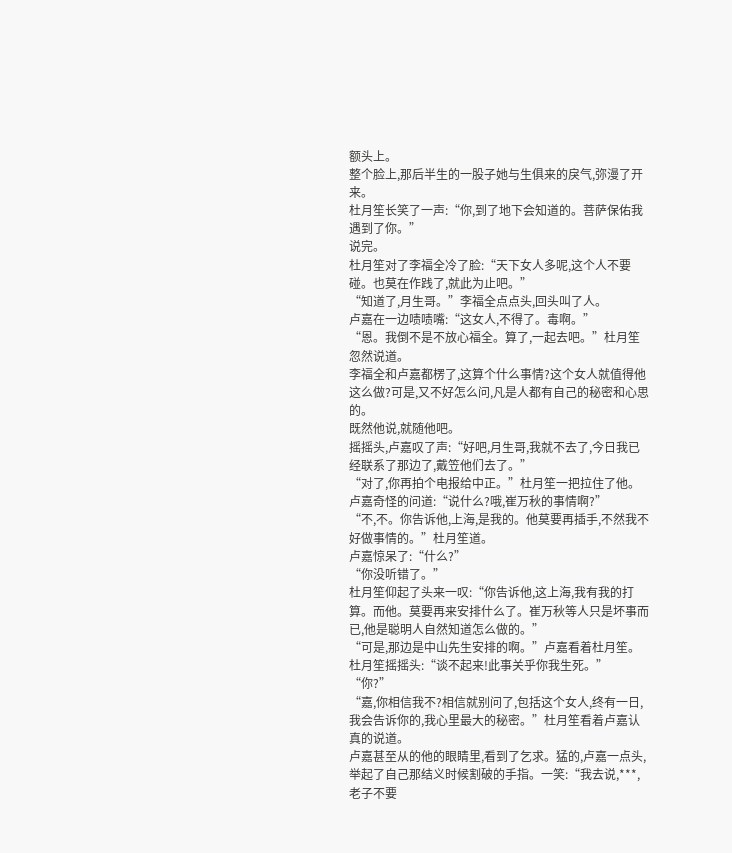额头上。
整个脸上,那后半生的一股子她与生俱来的戾气,弥漫了开来。
杜月笙长笑了一声:“你,到了地下会知道的。菩萨保佑我遇到了你。”
说完。
杜月笙对了李福全冷了脸:“天下女人多呢,这个人不要碰。也莫在作践了,就此为止吧。”
“知道了,月生哥。”李福全点点头,回头叫了人。
卢嘉在一边啧啧嘴:“这女人,不得了。毒啊。”
“恩。我倒不是不放心福全。算了,一起去吧。”杜月笙忽然说道。
李福全和卢嘉都楞了,这算个什么事情?这个女人就值得他这么做?可是,又不好怎么问,凡是人都有自己的秘密和心思的。
既然他说,就随他吧。
摇摇头,卢嘉叹了声:“好吧,月生哥,我就不去了,今日我已经联系了那边了,戴笠他们去了。”
“对了,你再拍个电报给中正。”杜月笙一把拉住了他。
卢嘉奇怪的问道:“说什么?哦,崔万秋的事情啊?”
“不,不。你告诉他,上海,是我的。他莫要再插手,不然我不好做事情的。”杜月笙道。
卢嘉惊呆了:“什么?”
“你没听错了。”
杜月笙仰起了头来一叹:“你告诉他,这上海,我有我的打算。而他。莫要再来安排什么了。崔万秋等人只是坏事而已,他是聪明人自然知道怎么做的。”
“可是,那边是中山先生安排的啊。”卢嘉看着杜月笙。
杜月笙摇摇头:“谈不起来!此事关乎你我生死。”
“你?”
“嘉,你相信我不?相信就别问了,包括这个女人,终有一日,我会告诉你的,我心里最大的秘密。”杜月笙看着卢嘉认真的说道。
卢嘉甚至从的他的眼睛里,看到了乞求。猛的,卢嘉一点头,举起了自己那结义时候割破的手指。一笑:“我去说,***,老子不要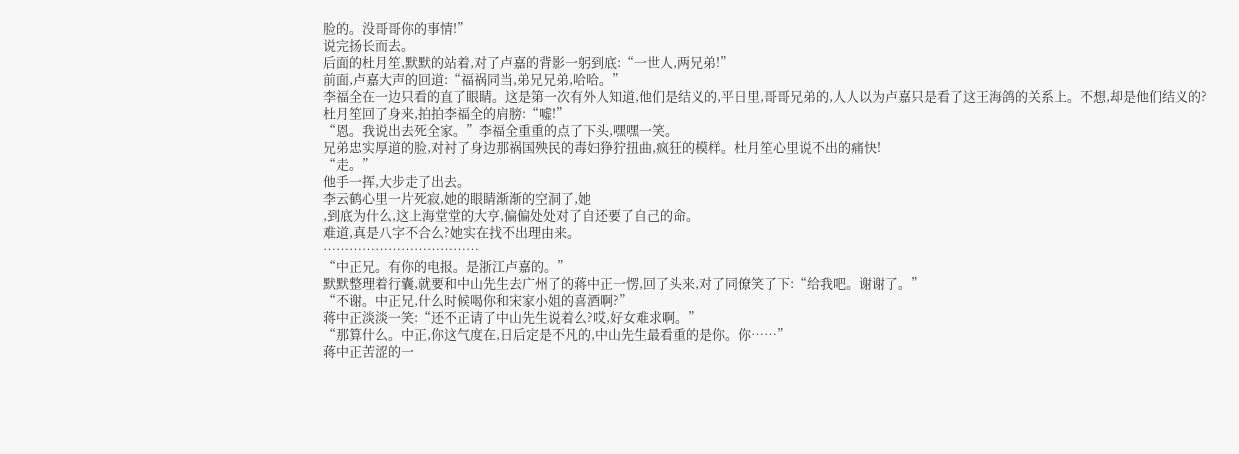脸的。没哥哥你的事情!”
说完扬长而去。
后面的杜月笙,默默的站着,对了卢嘉的背影一躬到底:“一世人,两兄弟!”
前面,卢嘉大声的回道:“福祸同当,弟兄兄弟,哈哈。”
李福全在一边只看的直了眼睛。这是第一次有外人知道,他们是结义的,平日里,哥哥兄弟的,人人以为卢嘉只是看了这王海鸽的关系上。不想,却是他们结义的?
杜月笙回了身来,拍拍李福全的肩膀:“嘘!”
“恩。我说出去死全家。”李福全重重的点了下头,嘿嘿一笑。
兄弟忠实厚道的脸,对衬了身边那祸国殃民的毒妇狰狞扭曲,疯狂的模样。杜月笙心里说不出的痛快!
“走。”
他手一挥,大步走了出去。
李云鹤心里一片死寂,她的眼睛渐渐的空洞了,她
,到底为什么,这上海堂堂的大亨,偏偏处处对了自还要了自己的命。
难道,真是八字不合么?她实在找不出理由来。
………………………………
“中正兄。有你的电报。是浙江卢嘉的。”
默默整理着行囊,就要和中山先生去广州了的蒋中正一愣,回了头来,对了同僚笑了下:“给我吧。谢谢了。”
“不谢。中正兄,什么时候喝你和宋家小姐的喜酒啊?”
蒋中正淡淡一笑:“还不正请了中山先生说着么?哎,好女难求啊。”
“那算什么。中正,你这气度在,日后定是不凡的,中山先生最看重的是你。你……”
蒋中正苦涩的一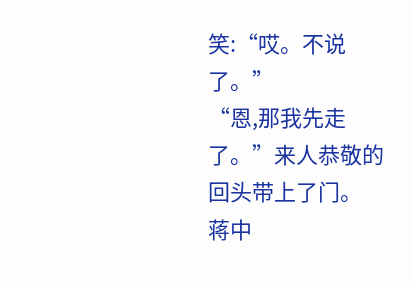笑:“哎。不说了。”
“恩,那我先走了。”来人恭敬的回头带上了门。
蒋中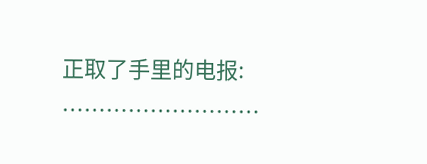正取了手里的电报:
………………………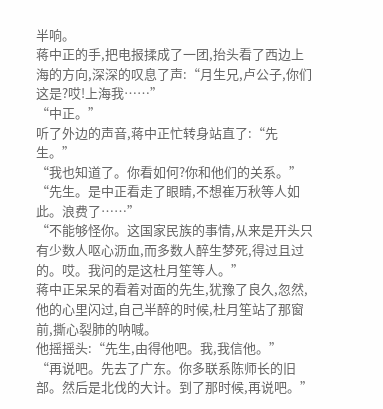半响。
蒋中正的手,把电报揉成了一团,抬头看了西边上海的方向,深深的叹息了声:“月生兄,卢公子,你们这是?哎!上海我……”
“中正。”
听了外边的声音,蒋中正忙转身站直了:“先生。”
“我也知道了。你看如何?你和他们的关系。”
“先生。是中正看走了眼睛,不想崔万秋等人如此。浪费了……”
“不能够怪你。这国家民族的事情,从来是开头只有少数人呕心沥血,而多数人醉生梦死,得过且过的。哎。我问的是这杜月笙等人。”
蒋中正呆呆的看着对面的先生,犹豫了良久,忽然,他的心里闪过,自己半醉的时候,杜月笙站了那窗前,撕心裂肺的呐喊。
他摇摇头:“先生,由得他吧。我,我信他。”
“再说吧。先去了广东。你多联系陈师长的旧部。然后是北伐的大计。到了那时候,再说吧。”